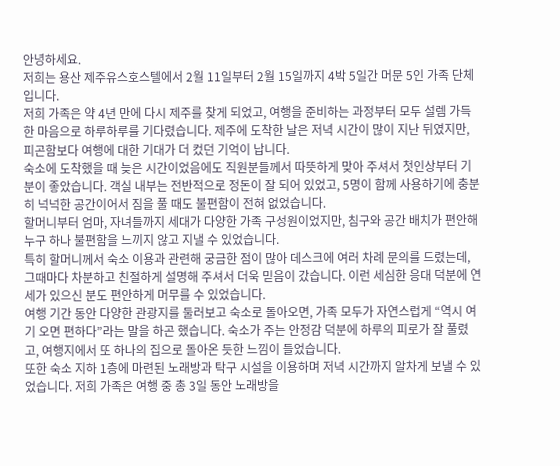안녕하세요.
저희는 용산 제주유스호스텔에서 2월 11일부터 2월 15일까지 4박 5일간 머문 5인 가족 단체입니다.
저희 가족은 약 4년 만에 다시 제주를 찾게 되었고, 여행을 준비하는 과정부터 모두 설렘 가득한 마음으로 하루하루를 기다렸습니다. 제주에 도착한 날은 저녁 시간이 많이 지난 뒤였지만, 피곤함보다 여행에 대한 기대가 더 컸던 기억이 납니다.
숙소에 도착했을 때 늦은 시간이었음에도 직원분들께서 따뜻하게 맞아 주셔서 첫인상부터 기분이 좋았습니다. 객실 내부는 전반적으로 정돈이 잘 되어 있었고, 5명이 함께 사용하기에 충분히 넉넉한 공간이어서 짐을 풀 때도 불편함이 전혀 없었습니다.
할머니부터 엄마, 자녀들까지 세대가 다양한 가족 구성원이었지만, 침구와 공간 배치가 편안해 누구 하나 불편함을 느끼지 않고 지낼 수 있었습니다.
특히 할머니께서 숙소 이용과 관련해 궁금한 점이 많아 데스크에 여러 차례 문의를 드렸는데, 그때마다 차분하고 친절하게 설명해 주셔서 더욱 믿음이 갔습니다. 이런 세심한 응대 덕분에 연세가 있으신 분도 편안하게 머무를 수 있었습니다.
여행 기간 동안 다양한 관광지를 둘러보고 숙소로 돌아오면, 가족 모두가 자연스럽게 “역시 여기 오면 편하다”라는 말을 하곤 했습니다. 숙소가 주는 안정감 덕분에 하루의 피로가 잘 풀렸고, 여행지에서 또 하나의 집으로 돌아온 듯한 느낌이 들었습니다.
또한 숙소 지하 1층에 마련된 노래방과 탁구 시설을 이용하며 저녁 시간까지 알차게 보낼 수 있었습니다. 저희 가족은 여행 중 총 3일 동안 노래방을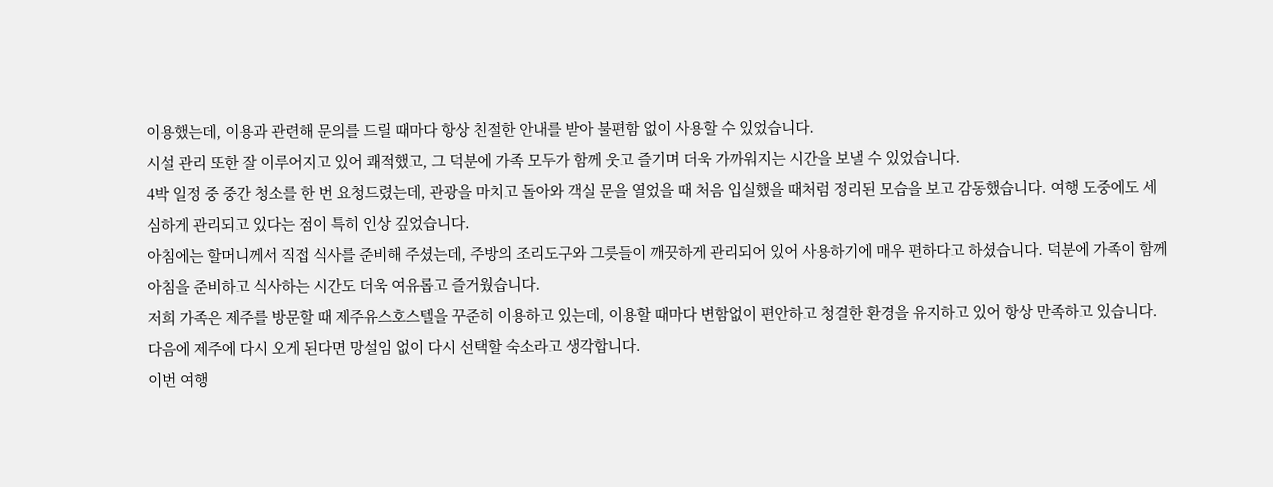이용했는데, 이용과 관련해 문의를 드릴 때마다 항상 친절한 안내를 받아 불편함 없이 사용할 수 있었습니다.
시설 관리 또한 잘 이루어지고 있어 쾌적했고, 그 덕분에 가족 모두가 함께 웃고 즐기며 더욱 가까워지는 시간을 보낼 수 있었습니다.
4박 일정 중 중간 청소를 한 번 요청드렸는데, 관광을 마치고 돌아와 객실 문을 열었을 때 처음 입실했을 때처럼 정리된 모습을 보고 감동했습니다. 여행 도중에도 세심하게 관리되고 있다는 점이 특히 인상 깊었습니다.
아침에는 할머니께서 직접 식사를 준비해 주셨는데, 주방의 조리도구와 그릇들이 깨끗하게 관리되어 있어 사용하기에 매우 편하다고 하셨습니다. 덕분에 가족이 함께 아침을 준비하고 식사하는 시간도 더욱 여유롭고 즐거웠습니다.
저희 가족은 제주를 방문할 때 제주유스호스텔을 꾸준히 이용하고 있는데, 이용할 때마다 변함없이 편안하고 청결한 환경을 유지하고 있어 항상 만족하고 있습니다. 다음에 제주에 다시 오게 된다면 망설임 없이 다시 선택할 숙소라고 생각합니다.
이번 여행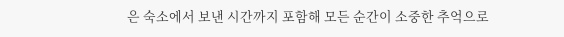은 숙소에서 보낸 시간까지 포함해 모든 순간이 소중한 추억으로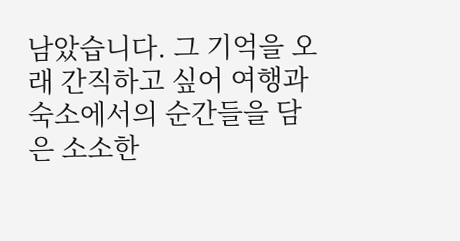남았습니다. 그 기억을 오래 간직하고 싶어 여행과 숙소에서의 순간들을 담은 소소한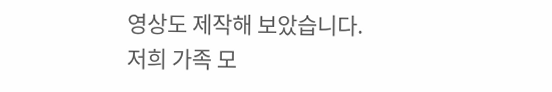영상도 제작해 보았습니다.
저희 가족 모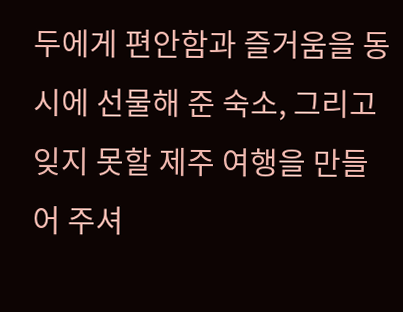두에게 편안함과 즐거움을 동시에 선물해 준 숙소, 그리고 잊지 못할 제주 여행을 만들어 주셔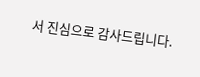서 진심으로 감사드립니다.